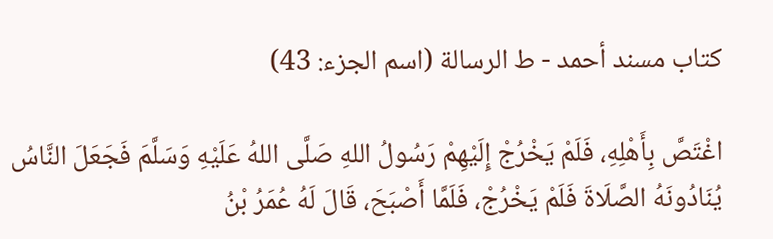كتاب مسند أحمد - ط الرسالة (اسم الجزء: 43)

اغْتَصَّ بِأَهْلِهِ، فَلَمْ يَخْرُجْ إِلَيْهِمْ رَسُولُ اللهِ صَلَّى اللهُ عَلَيْهِ وَسَلَّمَ فَجَعَلَ النَّاسُ يُنَادُونَهُ الصَّلَاةَ فَلَمْ يَخْرُجْ، فَلَمَّا أَصْبَحَ، قَالَ لَهُ عُمَرُ بْنُ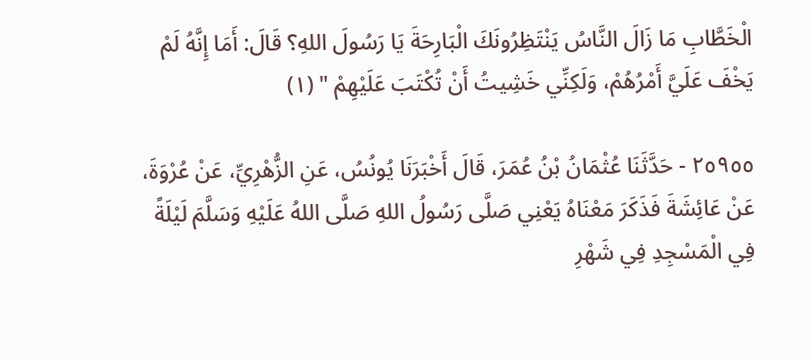الْخَطَّابِ مَا زَالَ النَّاسُ يَنْتَظِرُونَكَ الْبَارِحَةَ يَا رَسُولَ اللهِ؟ قَالَ: أَمَا إِنَّهُ لَمْ يَخْفَ عَلَيَّ أَمْرُهُمْ، وَلَكِنِّي خَشِيتُ أَنْ تُكْتَبَ عَلَيْهِمْ " (١)

٢٥٩٥٥ - حَدَّثَنَا عُثْمَانُ بْنُ عُمَرَ، قَالَ أَخْبَرَنَا يُونُسُ، عَنِ الزُّهْرِيِّ، عَنْ عُرْوَةَ، عَنْ عَائِشَةَ فَذَكَرَ مَعْنَاهُ يَعْنِي صَلَّى رَسُولُ اللهِ صَلَّى اللهُ عَلَيْهِ وَسَلَّمَ لَيْلَةً فِي الْمَسْجِدِ فِي شَهْرِ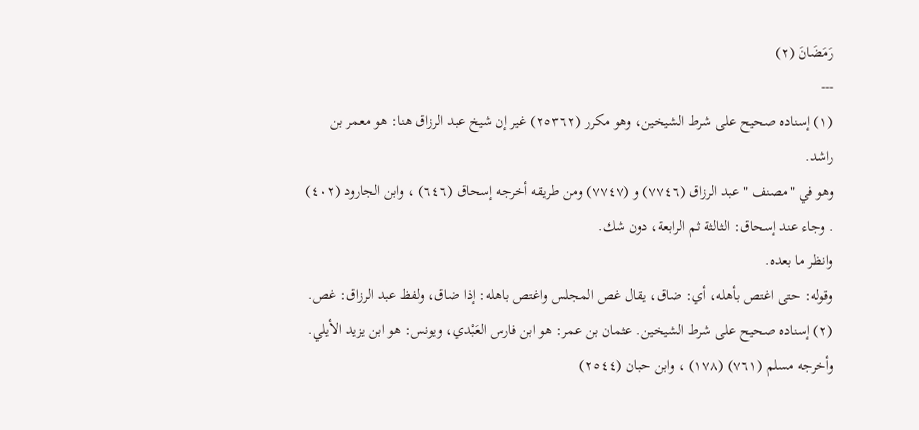رَمَضَانَ (٢)
---
(١) إسناده صحيح على شرط الشيخين، وهو مكرر (٢٥٣٦٢) غير إن شيخ عبد الرزاق هنا: هو معمر بن راشد.
وهو في "مصنف " عبد الرزاق (٧٧٤٦) و (٧٧٤٧) ومن طريقه أخرجه إسحاق (٦٤٦) ، وابن الجارود (٤٠٢) . وجاء عند إسحاق: الثالثة ثم الرابعة، دون شك.
وانظر ما بعده.
وقوله: حتى اغتص بأهله، أي: ضاق، يقال غص المجلس واغتص باهله: إذا ضاق، ولفظ عبد الرزاق: غص.
(٢) إسناده صحيح على شرط الشيخين. عثمان بن عمر: هو ابن فارس العَبْدي، ويونس: هو ابن يزيد الأيلي.
وأخرجه مسلم (٧٦١) (١٧٨) ، وابن حبان (٢٥٤٤)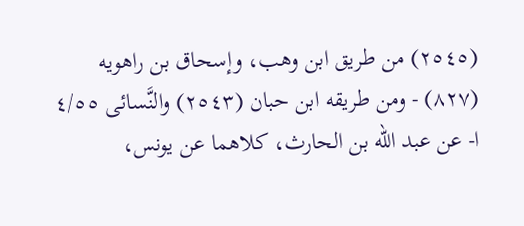(٢٥٤٥) من طريق ابن وهب، وإسحاق بن راهويه (٨٢٧) - ومن طريقه ابن حبان (٢٥٤٣) والنَّسائى ٤/٥٥ ا- عن عبد الله بن الحارث، كلاهما عن يونس،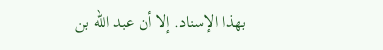بهذا الإسناد. إلا أن عبد الله بن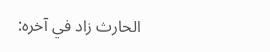الحارث زاد في آخره: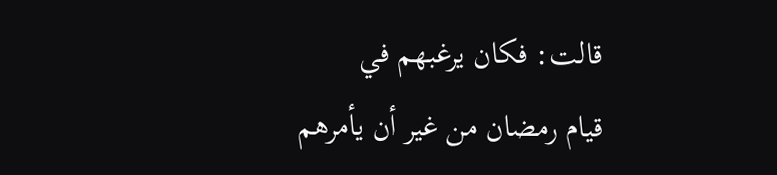قالت: فكان يرغبهم في
قيام رمضان من غير أن يأمرهم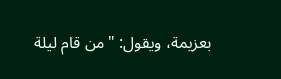بعزيمة، ويقول: "من قام ليلة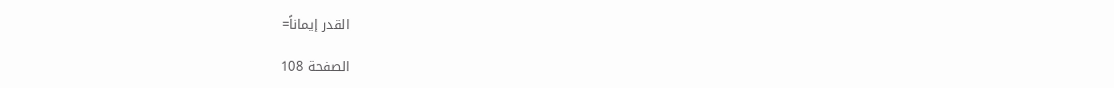القدر إيماناً=

الصفحة 108